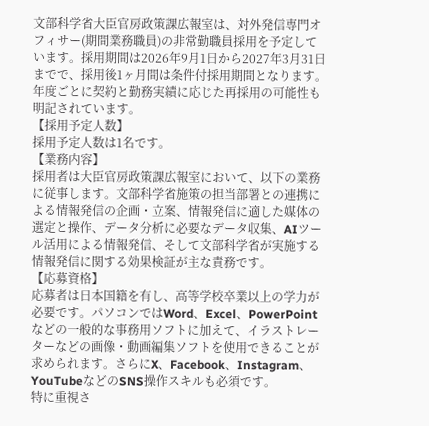文部科学省大臣官房政策課広報室は、対外発信専門オフィサー(期間業務職員)の非常勤職員採用を予定しています。採用期間は2026年9月1日から2027年3月31日までで、採用後1ヶ月間は条件付採用期間となります。年度ごとに契約と勤務実績に応じた再採用の可能性も明記されています。
【採用予定人数】
採用予定人数は1名です。
【業務内容】
採用者は大臣官房政策課広報室において、以下の業務に従事します。文部科学省施策の担当部署との連携による情報発信の企画・立案、情報発信に適した媒体の選定と操作、データ分析に必要なデータ収集、AIツール活用による情報発信、そして文部科学省が実施する情報発信に関する効果検証が主な責務です。
【応募資格】
応募者は日本国籍を有し、高等学校卒業以上の学力が必要です。パソコンではWord、Excel、PowerPointなどの一般的な事務用ソフトに加えて、イラストレーターなどの画像・動画編集ソフトを使用できることが求められます。さらにX、Facebook、Instagram、YouTubeなどのSNS操作スキルも必須です。
特に重視さ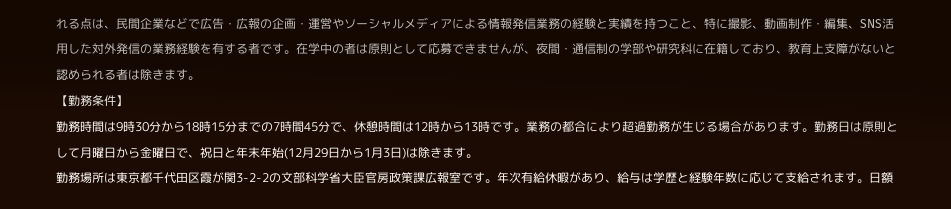れる点は、民間企業などで広告・広報の企画・運営やソーシャルメディアによる情報発信業務の経験と実績を持つこと、特に撮影、動画制作・編集、SNS活用した対外発信の業務経験を有する者です。在学中の者は原則として応募できませんが、夜間・通信制の学部や研究科に在籍しており、教育上支障がないと認められる者は除きます。
【勤務条件】
勤務時間は9時30分から18時15分までの7時間45分で、休憩時間は12時から13時です。業務の都合により超過勤務が生じる場合があります。勤務日は原則として月曜日から金曜日で、祝日と年末年始(12月29日から1月3日)は除きます。
勤務場所は東京都千代田区霞が関3-2-2の文部科学省大臣官房政策課広報室です。年次有給休暇があり、給与は学歴と経験年数に応じて支給されます。日額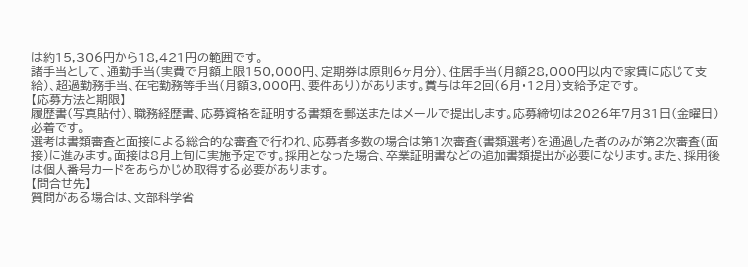は約15,306円から18,421円の範囲です。
諸手当として、通勤手当(実費で月額上限150,000円、定期券は原則6ヶ月分)、住居手当(月額28,000円以内で家賃に応じて支給)、超過勤務手当、在宅勤務等手当(月額3,000円、要件あり)があります。賞与は年2回(6月・12月)支給予定です。
【応募方法と期限】
履歴書(写真貼付)、職務経歴書、応募資格を証明する書類を郵送またはメールで提出します。応募締切は2026年7月31日(金曜日)必着です。
選考は書類審査と面接による総合的な審査で行われ、応募者多数の場合は第1次審査(書類選考)を通過した者のみが第2次審査(面接)に進みます。面接は8月上旬に実施予定です。採用となった場合、卒業証明書などの追加書類提出が必要になります。また、採用後は個人番号カードをあらかじめ取得する必要があります。
【問合せ先】
質問がある場合は、文部科学省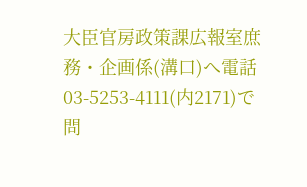大臣官房政策課広報室庶務・企画係(溝口)へ電話03-5253-4111(内2171)で問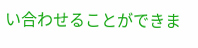い合わせることができま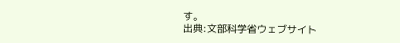す。
出典:文部科学省ウェブサイト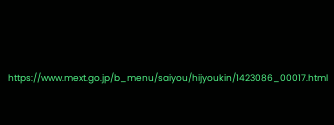https://www.mext.go.jp/b_menu/saiyou/hijyoukin/1423086_00017.html